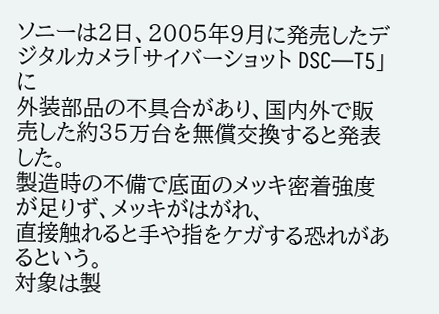ソニーは2日、2005年9月に発売したデジタルカメラ「サイバーショット DSC―T5」に
外装部品の不具合があり、国内外で販売した約35万台を無償交換すると発表した。
製造時の不備で底面のメッキ密着強度が足りず、メッキがはがれ、
直接触れると手や指をケガする恐れがあるという。
対象は製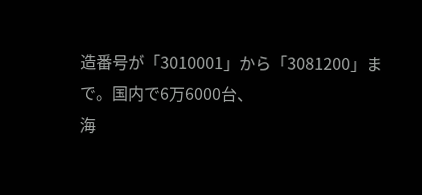造番号が「3010001」から「3081200」まで。国内で6万6000台、
海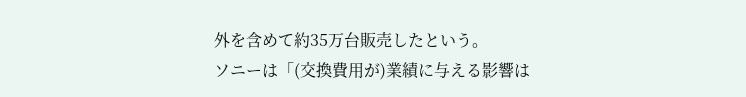外を含めて約35万台販売したという。
ソニーは「(交換費用が)業績に与える影響は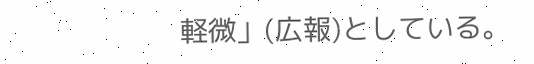軽微」(広報)としている。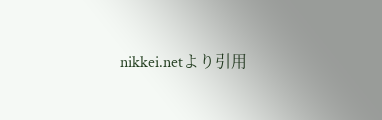nikkei.netより引用